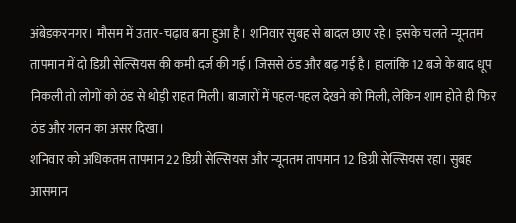अंबेडकरनगर। मौसम में उतार-चढ़ाव बना हुआ है। शनिवार सुबह से बादल छाए रहे। इसके चलते न्यूनतम तापमान में दो डिग्री सेल्सियस की कमी दर्ज की गई। जिससे ठंड और बढ़ गई है। हालांकि 12 बजे के बाद धूप निकली तो लोगों को ठंड से थोड़ी राहत मिली। बाजारों में पहल-पहल देखने को मिली, लेकिन शाम होते ही फिर ठंड और गलन का असर दिखा।
शनिवार को अधिकतम तापमान 22 डिग्री सेल्सियस और न्यूनतम तापमान 12 डिग्री सेल्सियस रहा। सुबह आसमान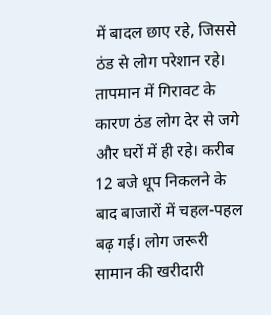में बादल छाए रहे, जिससे ठंड से लोग परेशान रहे। तापमान में गिरावट के कारण ठंड लोग देर से जगे और घरों में ही रहे। करीब 12 बजे धूप निकलने के बाद बाजारों में चहल-पहल बढ़ गई। लोग जरूरी सामान की खरीदारी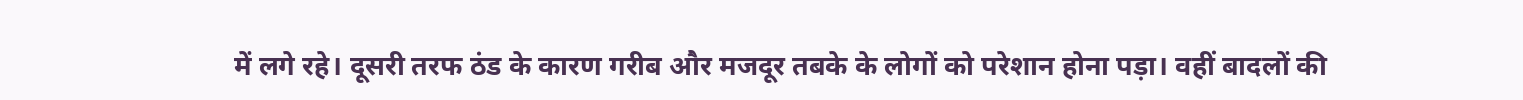में लगे रहे। दूसरी तरफ ठंड के कारण गरीब और मजदूर तबके के लोगों को परेशान होना पड़ा। वहीं बादलों की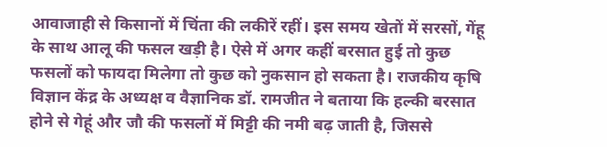आवाजाही से किसानों में चिंता की लकीरें रहीं। इस समय खेतों में सरसों, गेंहू के साथ आलू की फसल खड़ी है। ऐसे में अगर कहीं बरसात हुई तो कुछ फसलों को फायदा मिलेगा तो कुछ को नुकसान हो सकता है। राजकीय कृषि विज्ञान केंद्र के अध्यक्ष व वैज्ञानिक डॉ. रामजीत ने बताया कि हल्की बरसात होने से गेहूं और जौ की फसलों में मिट्टी की नमी बढ़ जाती है, जिससे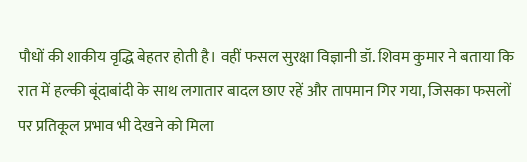पौधों की शाकीय वृद्धि बेहतर होती है। वहीं फसल सुरक्षा विज्ञानी डॉ. शिवम कुमार ने बताया कि रात में हल्की बूंदाबांदी के साथ लगातार बादल छाए रहें और तापमान गिर गया, जिसका फसलों पर प्रतिकूल प्रभाव भी देखने को मिला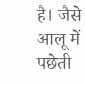है। जैसे आलू में पछेती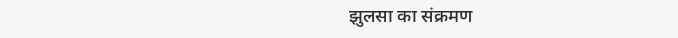झुलसा का संक्रमण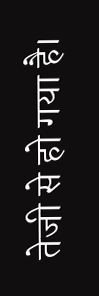तेजी से हो गया है।